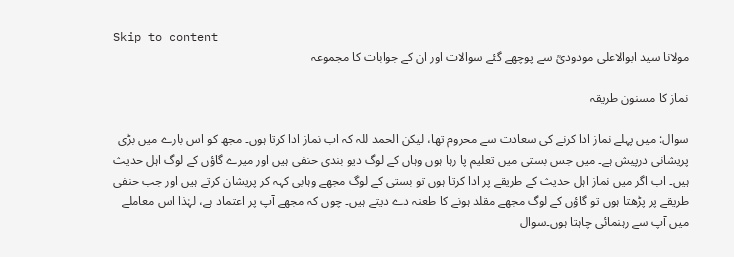Skip to content
مولانا سید ابوالاعلی مودودیؒ سے پوچھے گئے سوالات اور ان کے جوابات کا مجموعہ

نماز کا مسنون طریقہ

سوال: میں پہلے نماز ادا کرنے کی سعادت سے محروم تھا، لیکن الحمد للہ کہ اب نماز ادا کرتا ہوں۔ مجھ کو اس بارے میں بڑی پریشانی درپیش ہے۔ میں جس بستی میں تعلیم پا رہا ہوں وہاں کے لوگ دیو بندی حنفی ہیں اور میرے گاؤں کے لوگ اہل حدیث ہیں۔ اب اگر میں نماز اہل حدیث کے طریقے پر ادا کرتا ہوں تو بستی کے لوگ مجھے وہابی کہہ کر پریشان کرتے ہیں اور جب حنفی طریقے پر پڑھتا ہوں تو گاؤں کے لوگ مجھے مقلد ہونے کا طعنہ دے دیتے ہیں۔ چوں کہ مجھے آپ پر اعتماد ہے، لہٰذا اس معاملے میں آپ سے رہنمائی چاہتا ہوں۔سوال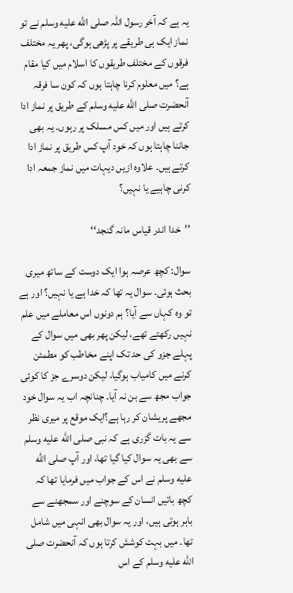یہ ہے کہ آخر رسول اللہ صلى الله عليه وسلم نے تو نماز ایک ہی طریقے پر پڑھی ہوگی، پھر یہ مختلف فرقوں کے مختلف طریقوں کا اسلام میں کیا مقام ہے؟ میں معلوم کرنا چاہتا ہوں کہ کون سا فرقہ آنحضرت صلى الله عليه وسلم کے طریق پر نماز ادا کرتے ہیں اور میں کس مسلک پر رہوں۔ یہ بھی جاننا چاہتا ہوں کہ خود آپ کس طریق پر نماز ادا کرتے ہیں۔ علاوہ ازیں دیہات میں نماز جمعہ ادا کرنی چاہیے یا نہیں؟

’’خدا اندر قیاس مانہ گنجد‘‘

سوال: کچھ عرصہ ہوا ایک دوست کے ساتھ میری بحث ہوئی۔ سوال یہ تھا کہ خدا ہے یا نہیں؟ اور ہے تو وہ کہاں سے آیا؟ ہم دونوں اس معاملے میں علم نہیں رکھتے تھے، لیکن پھر بھی میں سوال کے پہلے جزو کی حد تک اپنے مخاطب کو مطمئن کرنے میں کامیاب ہوگیا، لیکن دوسرے جز کا کوئی جواب مجھ سے بن نہ آیا۔ چنانچہ اب یہ سوال خود مجھے پریشان کر رہا ہے؟ایک موقع پر میری نظر سے یہ بات گزری ہے کہ نبی صلى الله عليه وسلم سے بھی یہ سوال کیا گیا تھا، اور آپ صلى الله عليه وسلم نے اس کے جواب میں فرمایا تھا کہ کچھ باتیں انسان کے سوچنے اور سمجھنے سے باہر ہوتی ہیں، اور یہ سوال بھی انہی میں شامل تھا۔ میں بہت کوشش کرتا ہوں کہ آنحضرت صلى الله عليه وسلم کے اس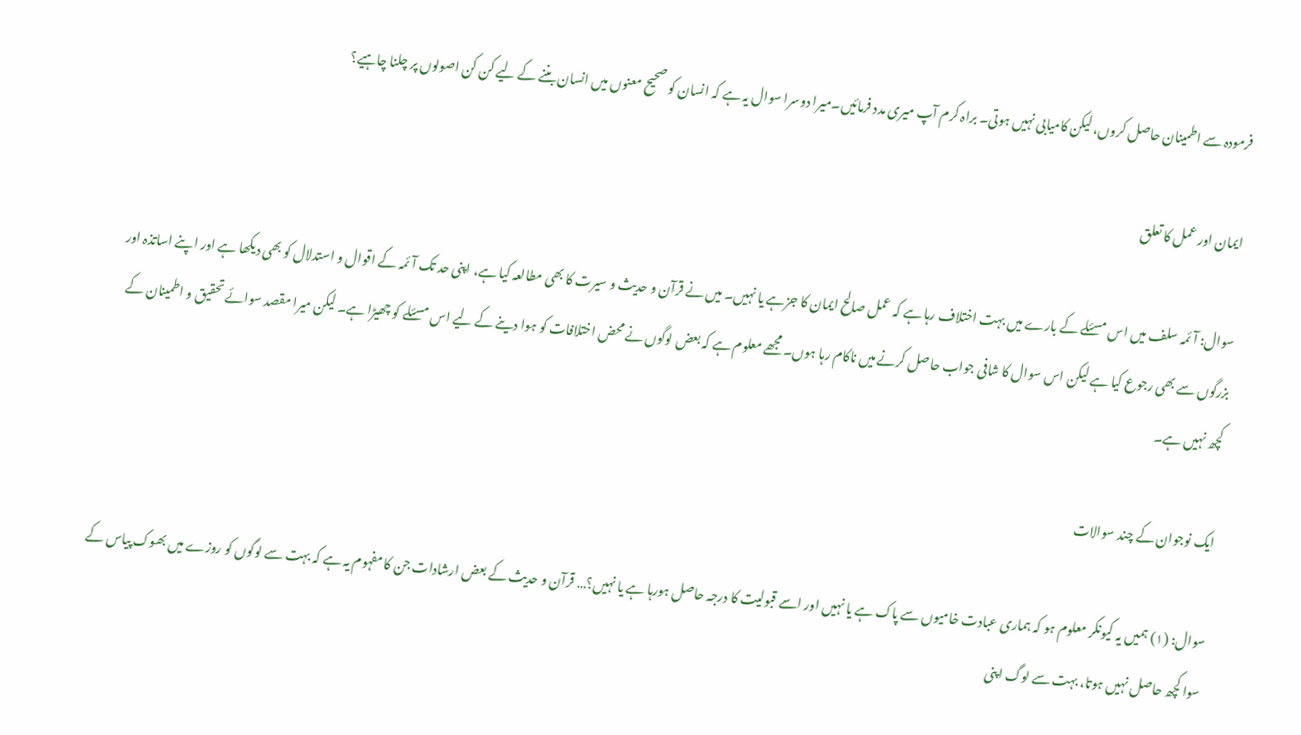فرمودہ سے اطمینان حاصل کروں، لیکن کامیابی نہیں ہوتی۔ براہ کرم آپ میری مدد فرمائیں۔میرا دوسرا سوال یہ ہے کہ انسان کو صحیح معنوں میں انسان بننے کے لیے کن کن اصولوں پر چلنا چاہیے؟

ایمان اور عمل کا تعلق

سوال: آئمہ سلف میں اس مسئلے کے بارے میں بہت اختلاف رہا ہے کہ عمل صالح ایمان کا جزہے یا نہیں۔ میں نے قرآن و حدیث و سیرت کا بھی مطالعہ کیا ہے، اپنی حد تک آئمہ کے اقوال و استدلال کو بھی دیکھا ہے اور اپنے اساتذہ اور بزرگوں سے بھی رجوع کیا ہے لیکن اس سوال کا شافی جواب حاصل کرنے میں ناکام رہا ہوں۔ مجھے معلوم ہے کہ بعض لوگوں نے محض اختلافات کو ہوا دینے کے لیے اس مسئلے کو چھیڑا ہے۔ لیکن میرا مقصد سوائے تحقیق و اطمینان کے کچھ نہیں ہے۔

ایک نوجوان کے چند سوالات

سوال: (۱) ہمیں یہ کیونکر معلوم ہو کہ ہماری عبادت خامیوں سے پاک ہے یا نہیں اور اسے قبولیت کا درجہ حاصل ہورہا ہے یا نہیں؟… قرآن و حدیث کے بعض ارشادات جن کا مفہوم یہ ہے کہ بہت سے لوگوں کو روزے میں بھوک پیاس کے سوا کچھ حاصل نہیں ہوتا، بہت سے لوگ اپنی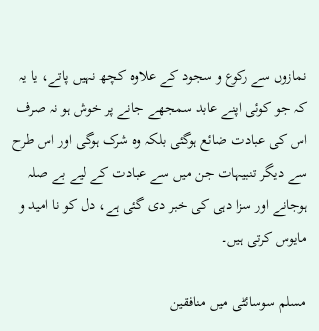نمازوں سے رکوع و سجود کے علاوہ کچھ نہیں پاتے، یا یہ کہ جو کوئی اپنے عابد سمجھے جانے پر خوش ہو نہ صرف اس کی عبادت ضائع ہوگئی بلکہ وہ شرک ہوگی اور اس طرح سے دیگر تنبیہات جن میں سے عبادت کے لیے بے صلہ ہوجانے اور سزا دہی کی خبر دی گئی ہے، دل کو نا امید و مایوس کرتی ہیں۔

مسلم سوسائٹی میں منافقین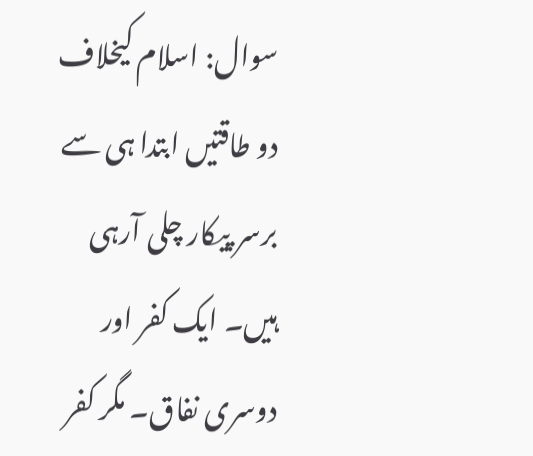سوال: اسلام کیخلاف دو طاقتیں ابتدا ہی سے برسر پیکار چلی آرہی ہیں۔ ایک کفر اور دوسری نفاق۔ مگر کفر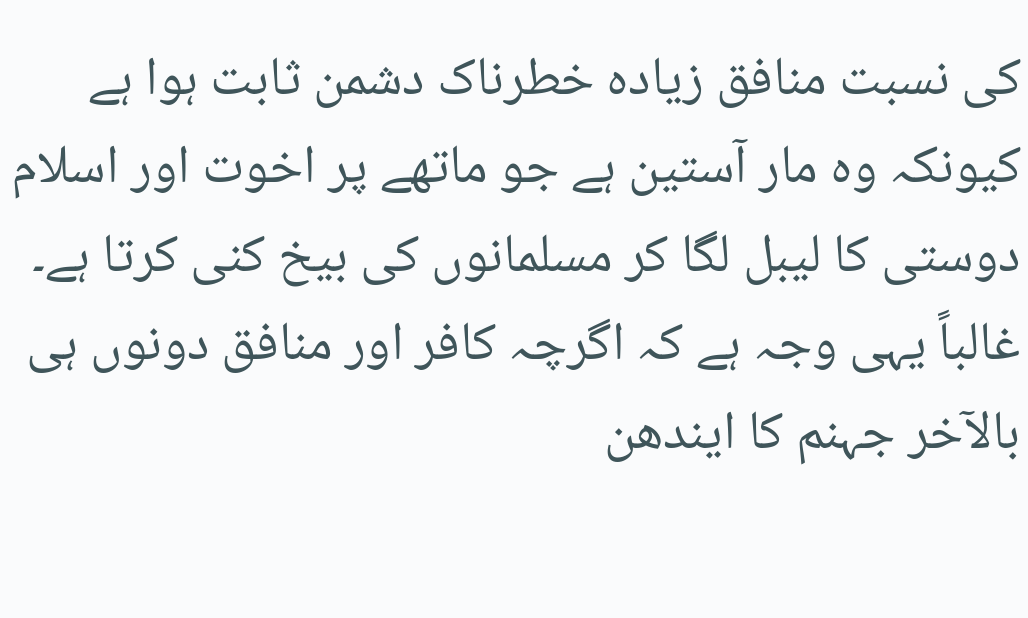کی نسبت منافق زیادہ خطرناک دشمن ثابت ہوا ہے کیونکہ وہ مار آستین ہے جو ماتھے پر اخوت اور اسلام دوستی کا لیبل لگا کر مسلمانوں کی بیخ کنی کرتا ہے۔ غالباً یہی وجہ ہے کہ اگرچہ کافر اور منافق دونوں ہی بالآخر جہنم کا ایندھن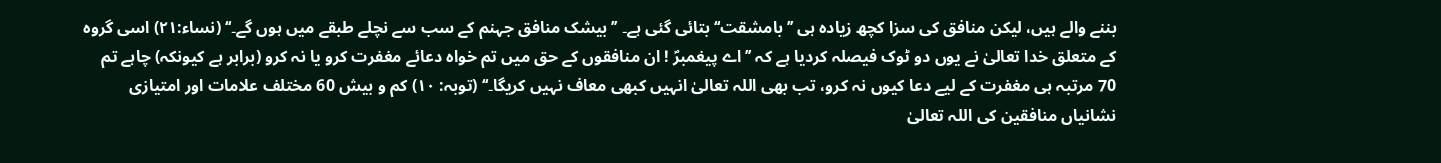بننے والے ہیں، لیکن منافق کی سزا کچھ زیادہ ہی ’’بامشقت‘‘ بتائی گئی ہے۔ ’’بیشک منافق جہنم کے سب سے نچلے طبقے میں ہوں گے۔‘‘ (نساء:۲۱) اسی گروہ کے متعلق خدا تعالیٰ نے یوں دو ٹوک فیصلہ کردیا ہے کہ ’’اے پیغمبرؐ ! ان منافقوں کے حق میں تم خواہ دعائے مغفرت کرو یا نہ کرو (برابر ہے کیونکہ) چاہے تم 70 مرتبہ ہی مغفرت کے لیے دعا کیوں نہ کرو، تب بھی اللہ تعالیٰ انہیں کبھی معاف نہیں کریگا۔‘‘ (توبہ: ۱۰) کم و بیش 60 مختلف علامات اور امتیازی نشانیاں منافقین کی اللہ تعالیٰ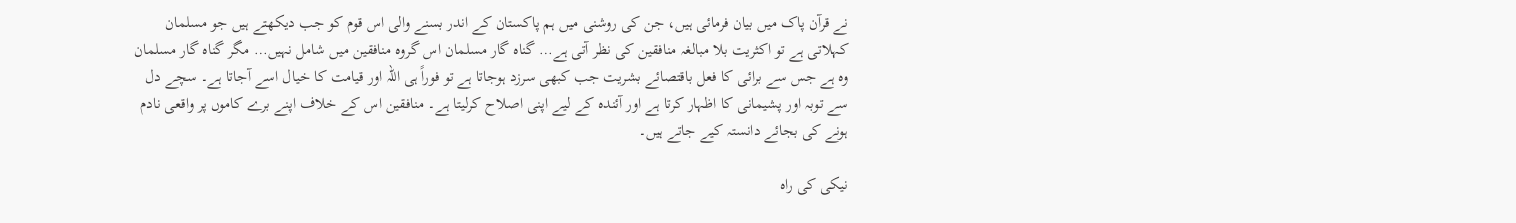نے قرآن پاک میں بیان فرمائی ہیں، جن کی روشنی میں ہم پاکستان کے اندر بسنے والی اس قوم کو جب دیکھتے ہیں جو مسلمان کہلاتی ہے تو اکثریت بلا مبالغہ منافقین کی نظر آتی ہے… گناہ گار مسلمان اس گروہ منافقین میں شامل نہیں… مگر گناہ گار مسلمان وہ ہے جس سے برائی کا فعل باقتصائے بشریت جب کبھی سرزد ہوجاتا ہے تو فوراً ہی اللہ اور قیامت کا خیال اسے آجاتا ہے۔ سچے دل سے توبہ اور پشیمانی کا اظہار کرتا ہے اور آئندہ کے لیے اپنی اصلاح کرلیتا ہے۔ منافقین اس کے خلاف اپنے برے کاموں پر واقعی نادم ہونے کی بجائے دانستہ کیے جاتے ہیں۔

نیکی کی راہ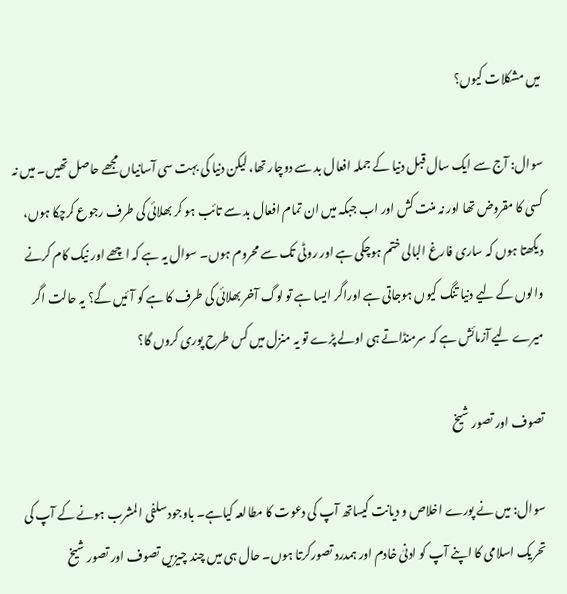میں مشکلات کیوں؟

سوال: آج سے ایک سال قبل دنیا کے جملہ افعال بد سے دوچار تھا، لیکن دنیا کی بہت سی آسانیاں مجھے حاصل تھیں۔ میں نہ کسی کا مقروض تھا اور نہ منت کش اور اب جبکہ میں ان تمام افعال بد سے تائب ہو کر بھلائی کی طرف رجوع کرچکا ہوں، دیکھتا ہوں کہ ساری فارغ البالی ختم ہوچکی ہے اور روٹی تک سے محروم ہوں۔ سوال یہ ہے کہ اچھے اور نیک کام کرنے والوں کے لیے دنیا تنگ کیوں ہوجاتی ہے اوراگر ایسا ہے تو لوگ آخر بھلائی کی طرف کا ہے کو آئیں گے؟ یہ حالت اگر میرے لیے آزمائش ہے کہ سرمنڈاتے ہی اولے پڑے تو یہ منزل میں کس طرح پوری کروں گا؟

تصوف اور تصور شیخ

سوال: میں نے پورے اخلاص و دیانت کیساتھ آپ کی دعوت کا مطالعہ کیاہے۔ باوجود سلفی المشرب ہونے کے آپ کی تحریک اسلامی کا اپنے آپ کو ادنیٰ خادم اور ہمدرد تصورکرتا ہوں۔ حال ہی میں چند چیزیں تصوف اور تصور شیخ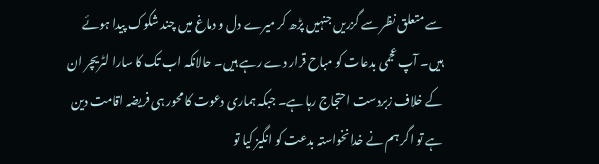سے متعلق نظر سے گزریں جنہیں پڑھ کر میرے دل و دماغ میں چند شکوک پیدا ہوئے ہیں۔ آپ عجمی بدعات کو مباح قرار دے رہے ہیں۔ حالانکہ اب تک کا سارا لٹریچر ان کے خلاف زبردست احتجاج رہا ہے۔ جبکہ ہماری دعوت کا محور ہی فریضہ اقامت دین ہے تو اگر ہم نے خدانخواستہ بدعت کو انگیز کیا تو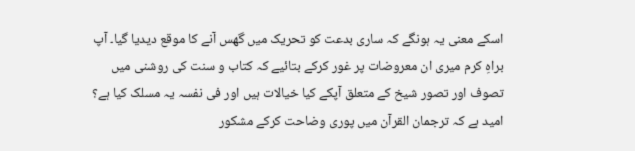اسکے معنی یہ ہونگے کہ ساری بدعت کو تحریک میں گھس آنے کا موقع دیدیا گیا۔ آپ براہِ کرم میری ان معروضات پر غور کرکے بتائیے کہ کتاب و سنت کی روشنی میں تصوف اور تصور شیخ کے متعلق آپکے کیا خیالات ہیں اور فی نفسہ یہ مسلک کیا ہے؟ امید ہے کہ ترجمان القرآن میں پوری وضاحت کرکے مشکور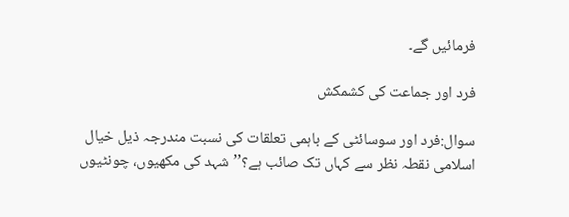فرمائیں گے۔

فرد اور جماعت کی کشمکش

سوال:فرد اور سوسائٹی کے باہمی تعلقات کی نسبت مندرجہ ذیل خیال اسلامی نقطہ نظر سے کہاں تک صائب ہے؟’’شہد کی مکھیوں، چونٹیوں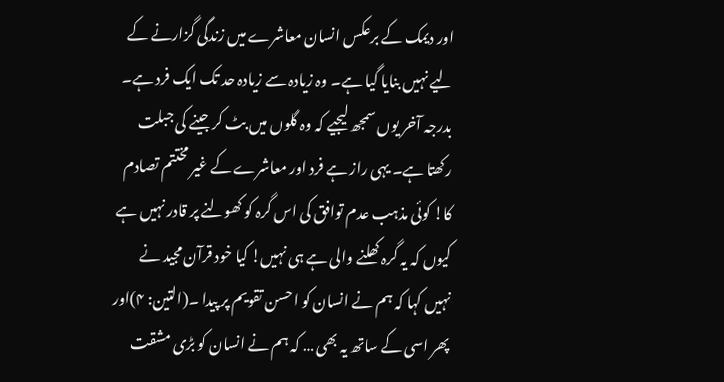اور دیمک کے برعکس انسان معاشرے میں زندگی گزارنے کے لیے نہیں بنایا گیا ہے۔ وہ زیادہ سے زیادہ حد تک ایک فرد ہے۔ بدرجہ آخر یوں سمجھ لیجیے کہ وہ گلوں میں بٹ کر جینے کی جبلت رکھتا ہے۔ یہی راز ہے فرد اور معاشرے کے غیر مختتم تصادم کا! کوئی مذہب عدم توافق کی اس گرہ کو کھولنے پر قادر نہیں ہے کیوں کہ یہ گرہ کھلنے والی ہے ہی نہیں! کیا خود قرآن مجید نے نہیں کہا کہ ہم نے انسان کو احسن تقویم پر پیدا ۔(التین: ۴)اور پھر اسی کے ساتھ یہ بھی … کہ ہم نے انسان کو بڑی مشقت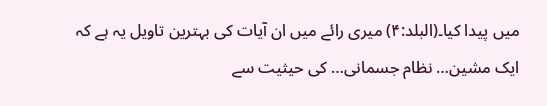میں پیدا کیا۔(البلد:۴) میری رائے میں ان آیات کی بہترین تاویل یہ ہے کہ ایک مشین… نظام جسمانی… کی حیثیت سے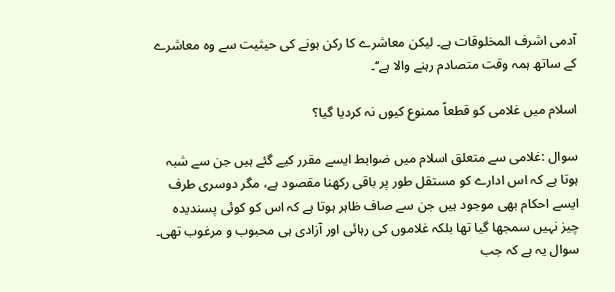آدمی اشرف المخلوقات ہے۔ لیکن معاشرے کا رکن ہونے کی حیثیت سے وہ معاشرے کے ساتھ ہمہ وقت متصادم رہنے والا ہے‘‘۔

اسلام میں غلامی کو قطعاً ممنوع کیوں نہ کردیا گیا؟

سوال :غلامی سے متعلق اسلام میں ضوابط ایسے مقرر کیے گئے ہیں جن سے شبہ ہوتا ہے کہ اس ادارے کو مستقل طور پر باقی رکھنا مقصود ہے، مگر دوسری طرف ایسے احکام بھی موجود ہیں جن سے صاف ظاہر ہوتا ہے کہ اس کو کوئی پسندیدہ چیز نہیں سمجھا گیا تھا بلکہ غلاموں کی رہائی اور آزادی ہی محبوب و مرغوب تھی۔ سوال یہ ہے کہ جب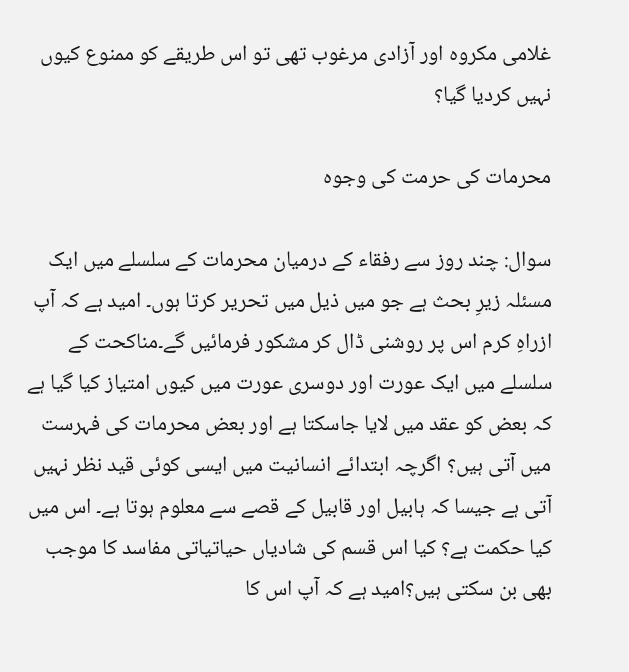غلامی مکروہ اور آزادی مرغوب تھی تو اس طریقے کو ممنوع کیوں نہیں کردیا گیا؟

محرمات کی حرمت کی وجوہ

سوال: چند روز سے رفقاء کے درمیان محرمات کے سلسلے میں ایک مسئلہ زیرِ بحث ہے جو میں ذیل میں تحریر کرتا ہوں۔ امید ہے کہ آپ ازراہِ کرم اس پر روشنی ڈال کر مشکور فرمائیں گے۔مناکحت کے سلسلے میں ایک عورت اور دوسری عورت میں کیوں امتیاز کیا گیا ہے کہ بعض کو عقد میں لایا جاسکتا ہے اور بعض محرمات کی فہرست میں آتی ہیں؟ اگرچہ ابتدائے انسانیت میں ایسی کوئی قید نظر نہیں آتی ہے جیسا کہ ہابیل اور قابیل کے قصے سے معلوم ہوتا ہے۔ اس میں کیا حکمت ہے؟ کیا اس قسم کی شادیاں حیاتیاتی مفاسد کا موجب بھی بن سکتی ہیں؟امید ہے کہ آپ اس کا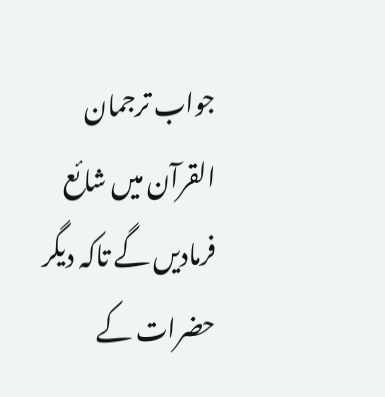جواب ترجمان القرآن میں شائع فرمادیں گے تاکہ دیگر حضرات کے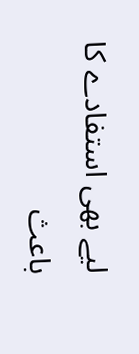لیے بھی استفادے کا باعث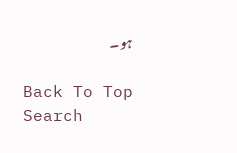ہو۔

Back To Top
Search